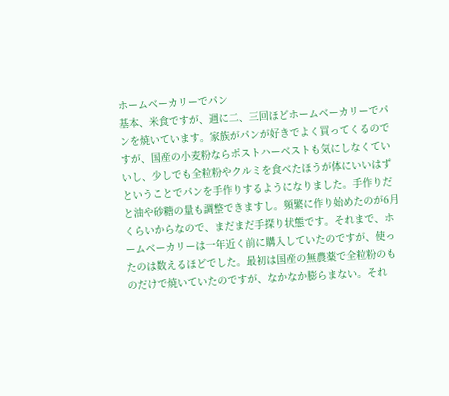ホームベーカリーでパン
基本、米食ですが、週に二、三回ほどホームベーカリーでパンを焼いています。家族がパンが好きでよく買ってくるのですが、国産の小麦粉ならポストハーベストも気にしなくていいし、少しでも全粒粉やクルミを食べたほうが体にいいはずということでパンを手作りするようになりました。手作りだと油や砂糖の量も調整できますし。頻繁に作り始めたのが6月くらいからなので、まだまだ手探り状態です。それまで、ホームベーカリーは一年近く前に購入していたのですが、使ったのは数えるほどでした。最初は国産の無農薬で全粒粉のものだけで焼いていたのですが、なかなか膨らまない。それ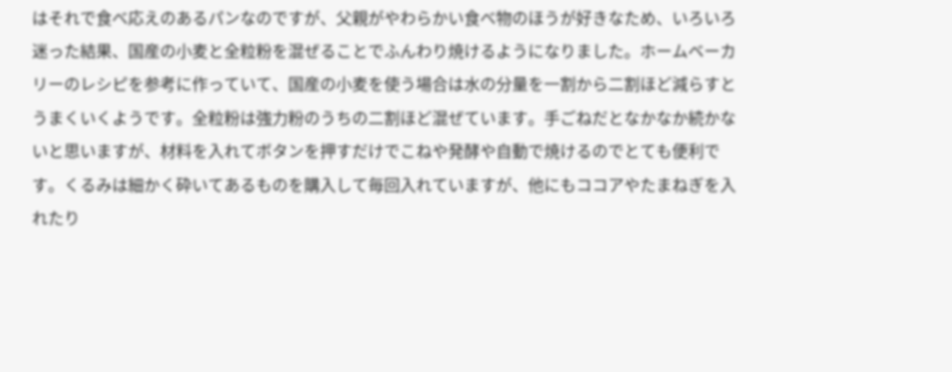はそれで食べ応えのあるパンなのですが、父親がやわらかい食べ物のほうが好きなため、いろいろ迷った結果、国産の小麦と全粒粉を混ぜることでふんわり焼けるようになりました。ホームベーカリーのレシピを参考に作っていて、国産の小麦を使う場合は水の分量を一割から二割ほど減らすとうまくいくようです。全粒粉は強力粉のうちの二割ほど混ぜています。手ごねだとなかなか続かないと思いますが、材料を入れてボタンを押すだけでこねや発酵や自動で焼けるのでとても便利です。くるみは細かく砕いてあるものを購入して毎回入れていますが、他にもココアやたまねぎを入れたり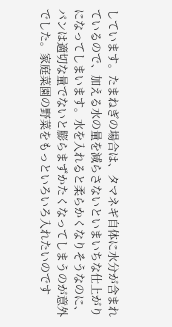しています。たまねぎの場合は、タマネギ自体に水分が含まれているので、加える水の量を減らさないといまいちな仕上がりになってしまいます。水を入れると柔らかくなりそうなのに、パンは適切な量でないと膨らまずかたくなってしまうのが意外でした。家庭菜園の野菜をもっといろいろ入れたいのです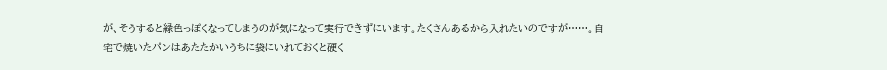が、そうすると緑色っぽくなってしまうのが気になって実行できずにいます。たくさんあるから入れたいのですが……。自宅で焼いたパンはあたたかいうちに袋にいれておくと硬く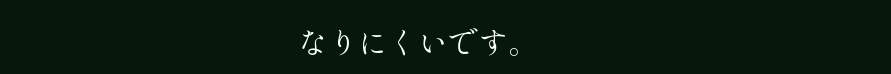なりにくいです。